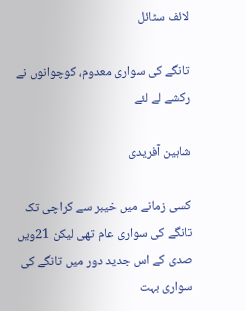لائف سٹائل

تانگے کی سواری معدوم، کوچوانوں نے رکشے لے لئے

شاہین آفریدی

کسی زمانے میں خیبر سے کراچی تک تانگے کی سواری عام تھی لیکن 21ویں صدی کے اس جدید دور میں تانگے کی سواری بہت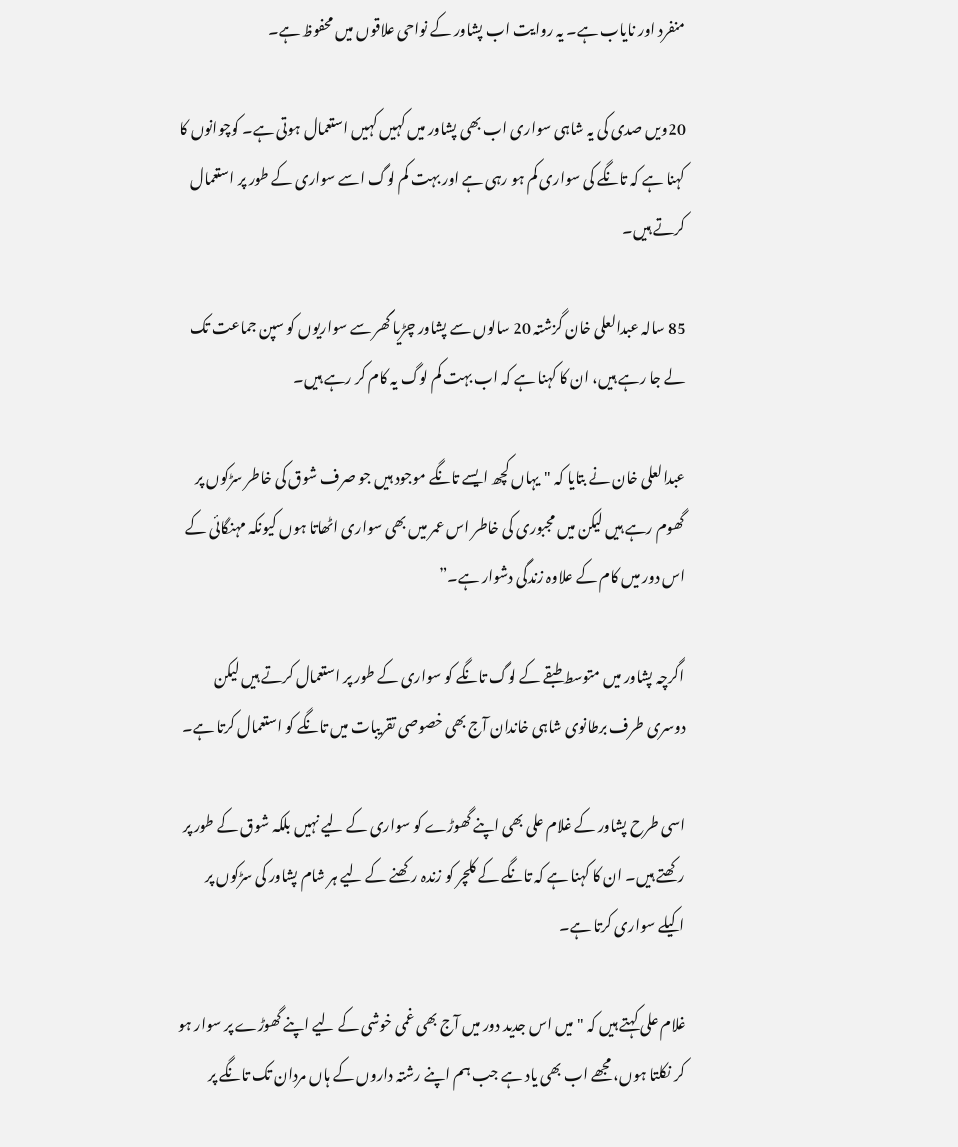منفرد اور نایاب ہے۔ یہ روایت اب پشاور کے نواحی علاقوں میں محفوظ ہے۔

20ویں صدی کی یہ شاہی سواری اب بھی پشاور میں کہیں کہیں استعمال ہوتی ہے۔ کوچوانوں کا کہنا ہے کہ تانگے کی سواری کم ہو رہی ہے اور بہت کم لوگ اسے سواری کے طور پر استعمال کرتے ہیں۔

85 سالہ عبدالعلی خان گزشتہ 20 سالوں سے پشاور چڑیا گھر سے سواریوں کو سپن جماعت تک لے جا رہے ہیں، ان کا کہنا ہے کہ اب بہت کم لوگ یہ کام کر رہے ہیں۔

عبدالعلی خان نے بتایا کہ "یہاں کچھ ایسے تانگے موجود ہیں جو صرف شوق کی خاطر سڑکوں پر گھوم رہے ہیں لیکن میں مجبوری کی خاطر اس عمر میں بھی سواری اٹھاتا ہوں کیونکہ مہنگائی کے اس دور میں کام کے علاوہ زندگی دشوار ہے۔”

اگرچہ پشاور میں متوسط طبقے کے لوگ تانگے کو سواری کے طور پر استعمال کرتے ہیں لیکن دوسری طرف برطانوی شاہی خاندان آج بھی خصوصی تقریبات میں تانگے کو استعمال کرتا ہے۔

اسی طرح پشاور کے غلام علی بھی اپنے گھوڑے کو سواری کے لیے نہیں بلکہ شوق کے طور پر رکھتے ہیں۔ ان کا کہنا ہے کہ تانگے کے کلچر کو زندہ رکھنے کے لیے ہر شام پشاور کی سڑکوں پر اکیلے سواری کرتا ہے۔

غلام علی کہتے ہیں کہ "میں اس جدید دور میں آج بھی غمی خوشی کے لیے اپنے گھوڑے پر سوار ہو کر نکلتا ہوں، مجھے اب بھی یاد ہے جب ہم اپنے رشتہ داروں کے ہاں مردان تک تانگے پر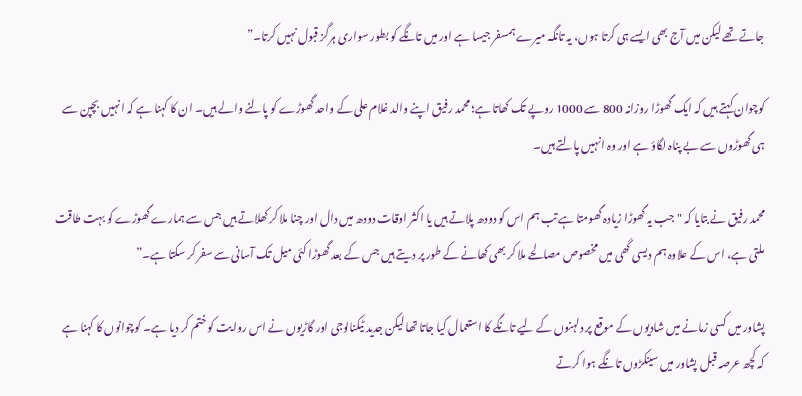جاتے تھے لیکن میں آج بھی ایسے ہی کرتا ہوں، یہ تانگہ میرے ہمسفر جیسا ہے اور میں تانگے کو بطور سواری ہرگز قبول نہیں کرتا۔”

کوچوان کہتے ہیں کہ ایک گھوڑا روزانہ 800 سے 1000 روپے تک کھاتا ہے؛ محمد رفیق اپنے والد غلام علی کے واحد گھوڑے کو پالنے والے ہیں۔ ان کا کہنا ہے کہ انہیں بچپن سے ہی گھوڑوں سے بے پناہ لگاؤ ہے اور وہ انہیں پالتے ہیں۔

محمد رفیق نے بتایا کہ "جب یہ گھوڑا زیادہ گھومتا ہے تب ہم اس کو دودھ پلاتے ہیں یا اکثر اوقات دودھ میں دال اور چنا ملا کر کھلاتے ہیں جس سے ہمارے گھوڑے کو بہت طاقت ملتی ہے، اس کے علاوہ ہم دیسی گھی میں مخصوص مصالحے ملا کر بھی کھانے کے طور پر دیتے ہیں جس کے بعد گھوڑا کئی میل تک آسانی سے سفر کر سکتا ہے۔”

پشاور میں کسی زمانے میں شادیوں کے موقع پر دلہنوں کے لیے تانگے کا استعمال کیا جاتا تھا لیکن جدید ٹیکنالوجی اور گاڑیوں نے اس روایت کو ختم کر دیا ہے۔ کوچوانوں کا کہنا ہے کہ کچھ عرصہ قبل پشاور میں سینکڑوں تانگے ہوا کرتے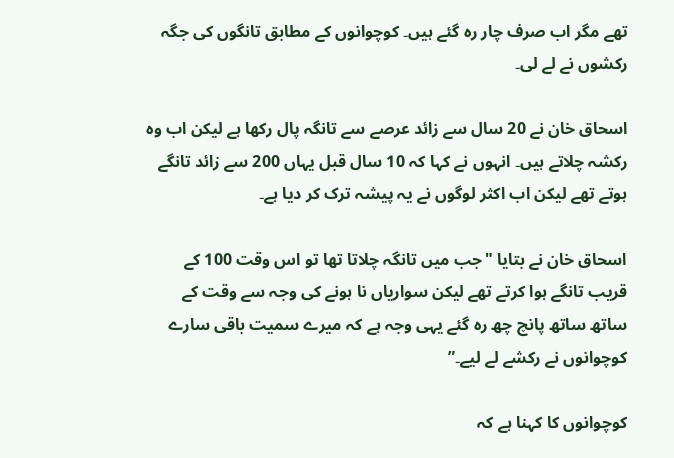تھے مگر اب صرف چار رہ گئے ہیں۔ کوچوانوں کے مطابق تانگوں کی جگہ رکشوں نے لے لی۔

اسحاق خان نے 20 سال سے زائد عرصے سے تانگہ پال رکھا ہے لیکن اب وہ رکشہ چلاتے ہیں۔ انہوں نے کہا کہ 10 سال قبل یہاں 200 سے زائد تانگے ہوتے تھے لیکن اب اکثر لوگوں نے یہ پیشہ ترک کر دیا ہے۔

اسحاق خان نے بتایا "جب میں تانگہ چلاتا تھا تو اس وقت 100 کے قریب تانگے ہوا کرتے تھے لیکن سواریاں نا ہونے کی وجہ سے وقت کے ساتھ ساتھ پانچ چھ رہ گئے یہی وجہ ہے کہ میرے سمیت باقی سارے کوچوانوں نے رکشے لے لیے۔”

کوچوانوں کا کہنا ہے کہ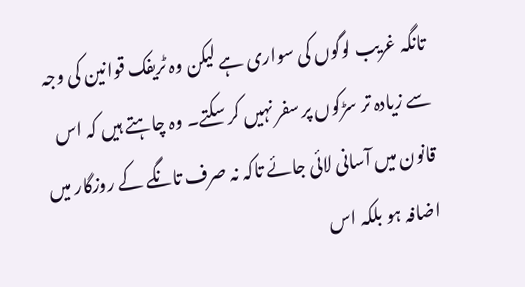تانگہ غریب لوگوں کی سواری ہے لیکن وہ ٹریفک قوانین کی وجہ سے زیادہ تر سڑکوں پر سفر نہیں کر سکتے۔ وہ چاہتے ہیں کہ اس قانون میں آسانی لائی جائے تاکہ نہ صرف تانگے کے روزگار میں اضافہ ہو بلکہ اس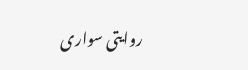روایتی سواری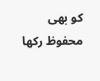کو بھی محفوظ رکھا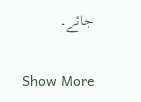جائے۔

Show More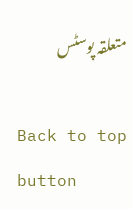متعلقہ پوسٹس

Back to top button